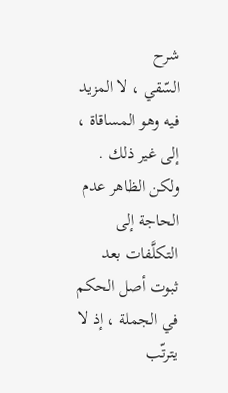شرح
السّقي ، لا المزيد فيه وهو المساقاة ، إلى غير ذلك .
ولكن الظاهر عدم الحاجة إلى التكلَّفات بعد ثبوت أصل الحكم في الجملة ، إذ لا يترتّب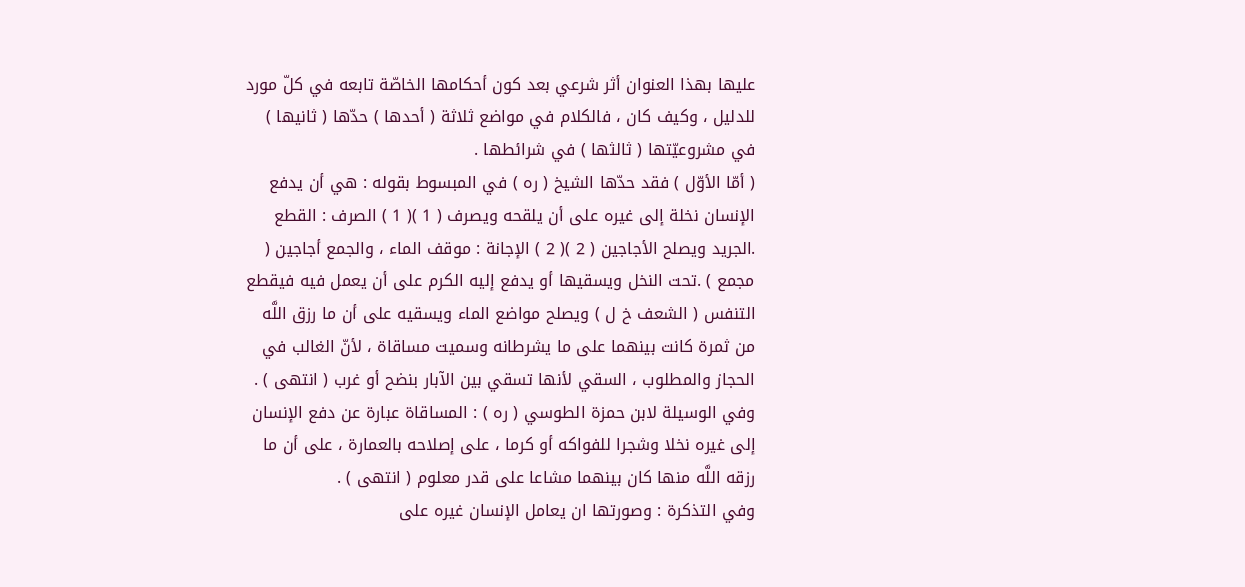عليها بهذا العنوان أثر شرعي بعد كون أحكامها الخاصّة تابعه في كلّ مورد للدليل ، وكيف كان ، فالكلام في مواضع ثلاثة ( أحدها ) حدّها ( ثانيها ) في مشروعيّتها ( ثالثها ) في شرائطها .
( أمّا الأوّل ) فقد حدّها الشيخ ( ره ) في المبسوط بقوله : هي أن يدفع الإنسان نخلة إلى غيره على أن يلقحه ويصرف ( 1 )( 1 ) الصرف : القطع .الجريد ويصلح الأجاجين ( 2 )( 2 ) الإجانة : موقف الماء ، والجمع أجاجين ( مجمع ) .تحت النخل ويسقيها أو يدفع إليه الكرم على أن يعمل فيه فيقطع التنفس ( الشعف خ ل ) ويصلح مواضع الماء ويسقيه على أن ما رزق اللَّه من ثمرة كانت بينهما على ما يشرطانه وسميت مساقاة ، لأنّ الغالب في الحجاز والمطلوب ، السقي لأنها تسقي بين الآبار بنضح أو غرب ( انتهى ) .
وفي الوسيلة لابن حمزة الطوسي ( ره ) : المساقاة عبارة عن دفع الإنسان إلى غيره نخلا وشجرا للفواكه أو كرما ، على إصلاحه بالعمارة ، على أن ما رزقه اللَّه منها كان بينهما مشاعا على قدر معلوم ( انتهى ) .
وفي التذكرة : وصورتها ان يعامل الإنسان غيره على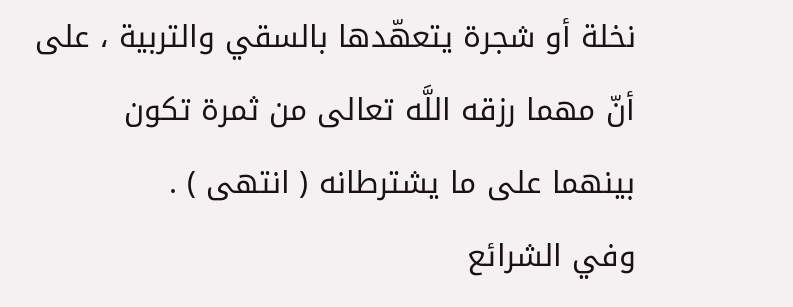نخلة أو شجرة يتعهّدها بالسقي والتربية ، على أنّ مهما رزقه اللَّه تعالى من ثمرة تكون بينهما على ما يشترطانه ( انتهى ) .
وفي الشرائع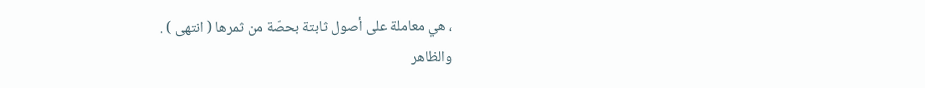، هي معاملة على أصول ثابتة بحصّة من ثمرها ( انتهى ) .
والظاهر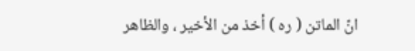انّ الماتن ( ره ) أخذ من الأخير ، والظاهر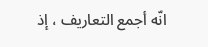انّه أجمع التعاريف ، إذ